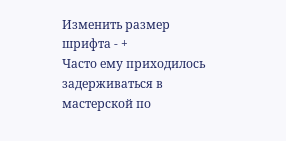Изменить размер шрифта - +
Часто ему приходилось задерживаться в мастерской по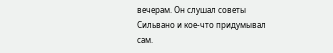вечерам. Он слушал советы Сильвано и кое-что придумывал сам.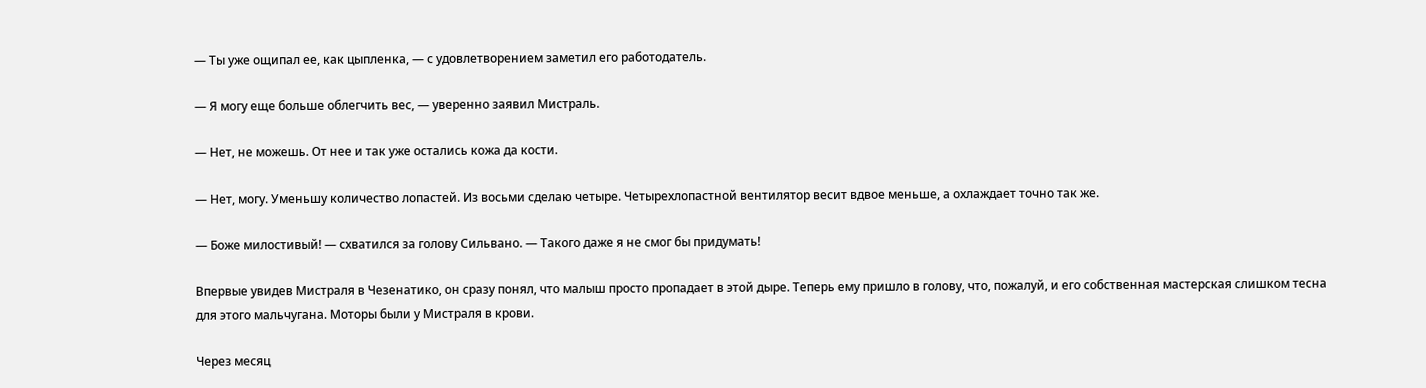— Ты уже ощипал ее, как цыпленка, — с удовлетворением заметил его работодатель.

— Я могу еще больше облегчить вес, — уверенно заявил Мистраль.

— Нет, не можешь. От нее и так уже остались кожа да кости.

— Нет, могу. Уменьшу количество лопастей. Из восьми сделаю четыре. Четырехлопастной вентилятор весит вдвое меньше, а охлаждает точно так же.

— Боже милостивый! — схватился за голову Сильвано. — Такого даже я не смог бы придумать!

Впервые увидев Мистраля в Чезенатико, он сразу понял, что малыш просто пропадает в этой дыре. Теперь ему пришло в голову, что, пожалуй, и его собственная мастерская слишком тесна для этого мальчугана. Моторы были у Мистраля в крови.

Через месяц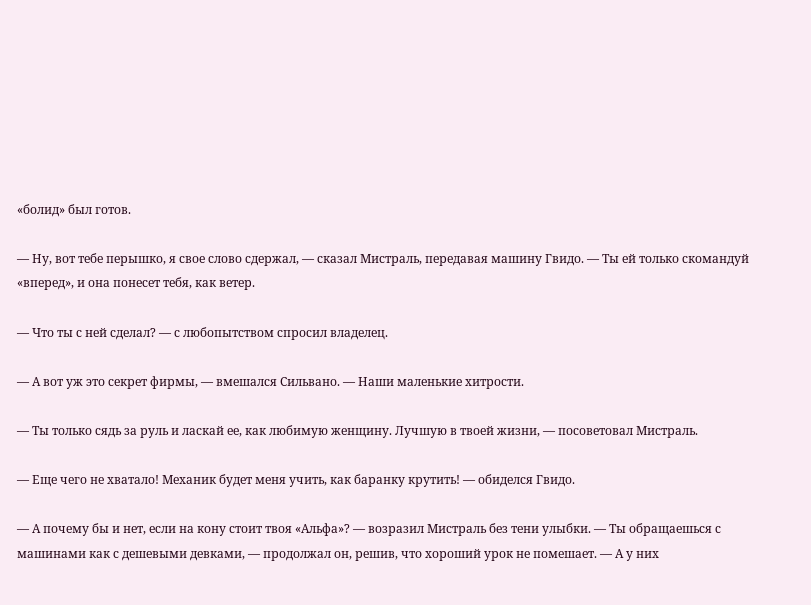«болид» был готов.

— Ну, вот тебе перышко, я свое слово сдержал, — сказал Мистраль, передавая машину Гвидо. — Ты ей только скомандуй «вперед», и она понесет тебя, как ветер.

— Что ты с ней сделал? — с любопытством спросил владелец.

— А вот уж это секрет фирмы, — вмешался Сильвано. — Наши маленькие хитрости.

— Ты только сядь за руль и ласкай ее, как любимую женщину. Лучшую в твоей жизни, — посоветовал Мистраль.

— Еще чего не хватало! Механик будет меня учить, как баранку крутить! — обиделся Гвидо.

— А почему бы и нет, если на кону стоит твоя «Альфа»? — возразил Мистраль без тени улыбки. — Ты обращаешься с машинами как с дешевыми девками, — продолжал он, решив, что хороший урок не помешает. — А у них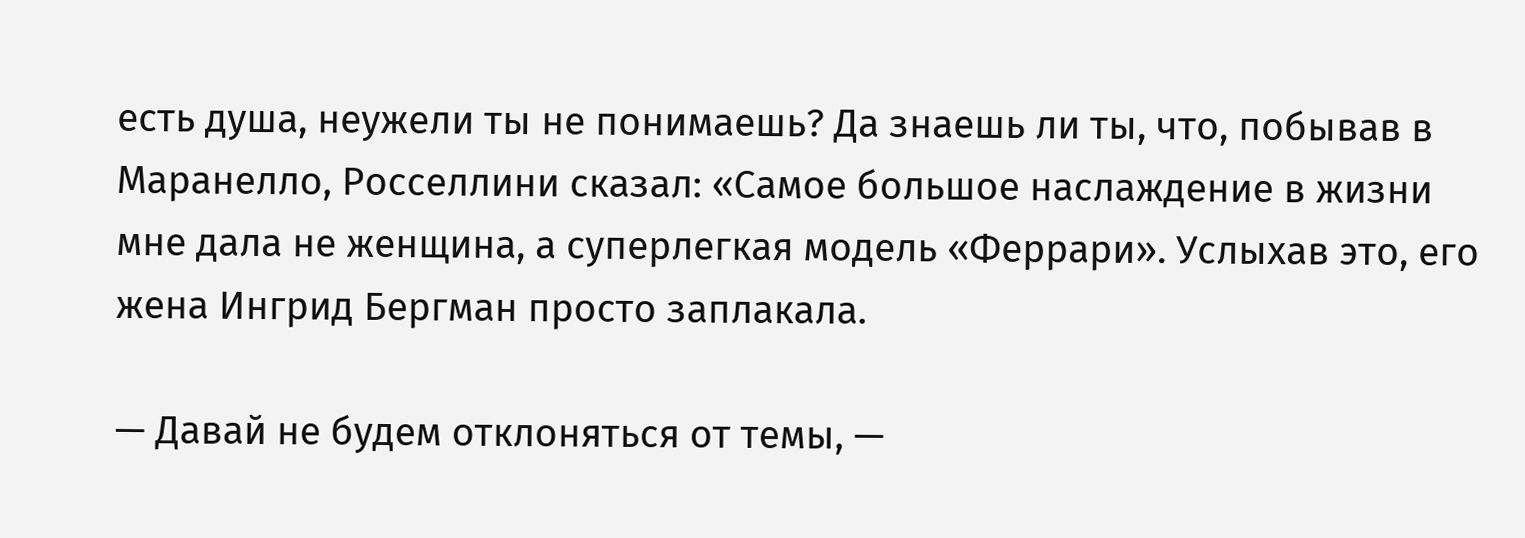есть душа, неужели ты не понимаешь? Да знаешь ли ты, что, побывав в Маранелло, Росселлини сказал: «Самое большое наслаждение в жизни мне дала не женщина, а суперлегкая модель «Феррари». Услыхав это, его жена Ингрид Бергман просто заплакала.

— Давай не будем отклоняться от темы, —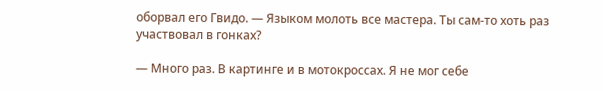оборвал его Гвидо. — Языком молоть все мастера. Ты сам-то хоть раз участвовал в гонках?

— Много раз. В картинге и в мотокроссах. Я не мог себе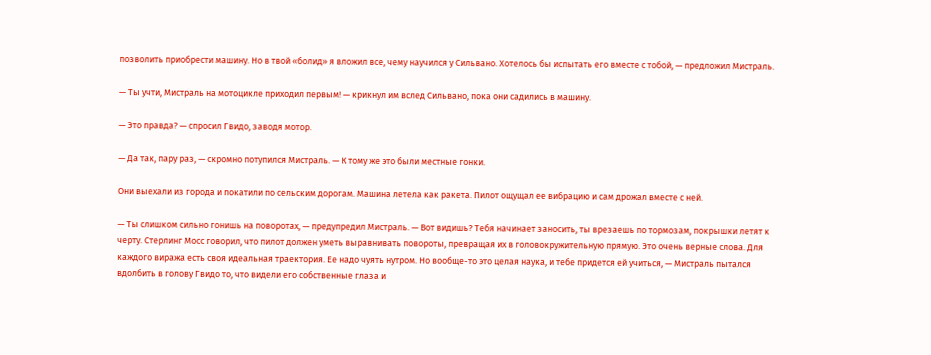позволить приобрести машину. Но в твой «болид» я вложил все, чему научился у Сильвано. Хотелось бы испытать его вместе с тобой, — предложил Мистраль.

— Ты учти, Мистраль на мотоцикле приходил первым! — крикнул им вслед Сильвано, пока они садились в машину.

— Это правда? — спросил Гвидо, заводя мотор.

— Да так, пару раз, — скромно потупился Мистраль. — К тому же это были местные гонки.

Они выехали из города и покатили по сельским дорогам. Машина летела как ракета. Пилот ощущал ее вибрацию и сам дрожал вместе с ней.

— Ты слишком сильно гонишь на поворотах, — предупредил Мистраль. — Вот видишь? Тебя начинает заносить, ты врезаешь по тормозам, покрышки летят к черту. Стерлинг Мосс говорил, что пилот должен уметь выравнивать повороты, превращая их в головокружительную прямую. Это очень верные слова. Для каждого виража есть своя идеальная траектория. Ее надо чуять нутром. Но вообще-то это целая наука, и тебе придется ей учиться, — Мистраль пытался вдолбить в голову Гвидо то, что видели его собственные глаза и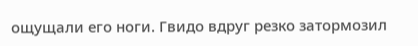ощущали его ноги. Гвидо вдруг резко затормозил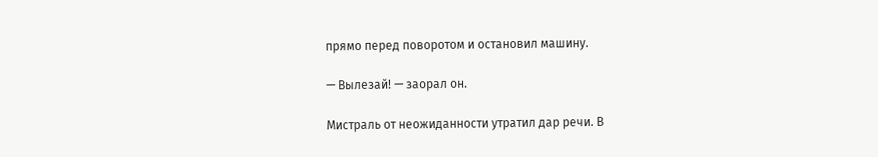прямо перед поворотом и остановил машину.

— Вылезай! — заорал он.

Мистраль от неожиданности утратил дар речи. В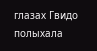глазах Гвидо полыхала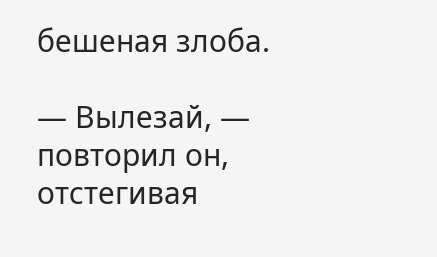бешеная злоба.

— Вылезай, — повторил он, отстегивая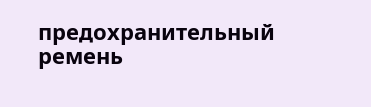предохранительный ремень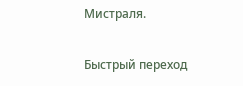Мистраля.

Быстрый переход